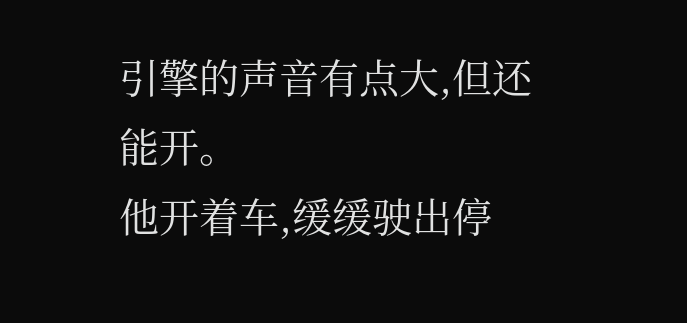引擎的声音有点大,但还能开。
他开着车,缓缓驶出停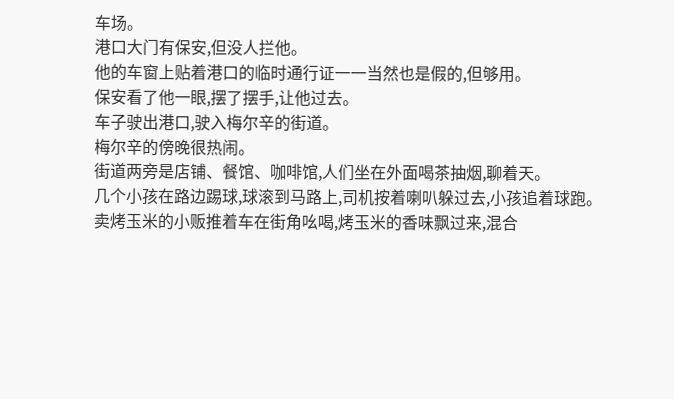车场。
港口大门有保安,但没人拦他。
他的车窗上贴着港口的临时通行证一一当然也是假的,但够用。
保安看了他一眼,摆了摆手,让他过去。
车子驶出港口,驶入梅尔辛的街道。
梅尔辛的傍晚很热闹。
街道两旁是店铺、餐馆、咖啡馆,人们坐在外面喝茶抽烟,聊着天。
几个小孩在路边踢球,球滚到马路上,司机按着喇叭躲过去,小孩追着球跑。
卖烤玉米的小贩推着车在街角吆喝,烤玉米的香味飘过来,混合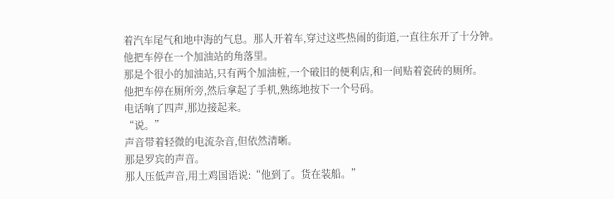着汽车尾气和地中海的气息。那人开着车,穿过这些热闹的街道,一直往东开了十分钟。
他把车停在一个加油站的角落里。
那是个很小的加油站,只有两个加油桩,一个破旧的便利店,和一间贴着瓷砖的厕所。
他把车停在厕所旁,然后拿起了手机,熟练地按下一个号码。
电话响了四声,那边接起来。
“说。”
声音带着轻微的电流杂音,但依然清晰。
那是罗宾的声音。
那人压低声音,用土鸡国语说:“他到了。货在装船。”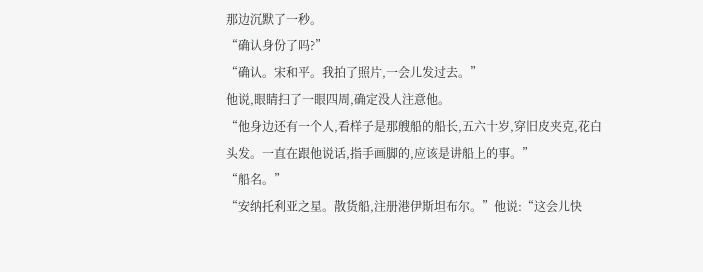那边沉默了一秒。
“确认身份了吗?”
“确认。宋和平。我拍了照片,一会儿发过去。”
他说,眼睛扫了一眼四周,确定没人注意他。
“他身边还有一个人,看样子是那艘船的船长,五六十岁,穿旧皮夹克,花白头发。一直在跟他说话,指手画脚的,应该是讲船上的事。”
“船名。”
“安纳托利亚之星。散货船,注册港伊斯坦布尔。”他说:“这会儿快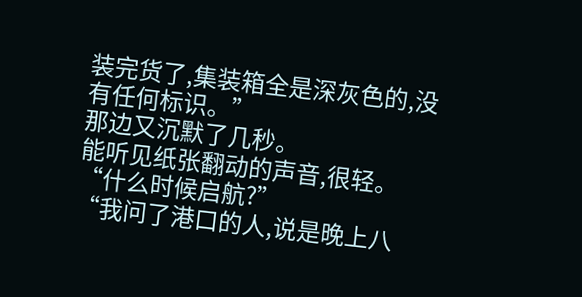装完货了,集装箱全是深灰色的,没有任何标识。”
那边又沉默了几秒。
能听见纸张翻动的声音,很轻。
“什么时候启航?”
“我问了港口的人,说是晚上八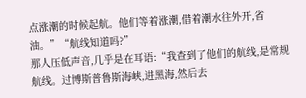点涨潮的时候起航。他们等着涨潮,借着潮水往外开,省油。”“航线知道吗?”
那人压低声音,几乎是在耳语:“我查到了他们的航线,是常规航线。过博斯普鲁斯海峡,进黑海,然后去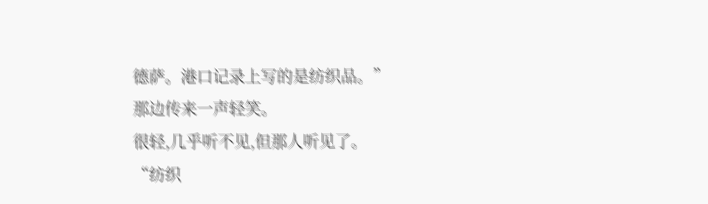德萨。港口记录上写的是纺织品。”
那边传来一声轻笑。
很轻,几乎听不见,但那人听见了。
“纺织